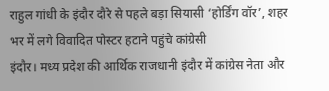राहुल गांधी के इंदौर दौरे से पहले बड़ा सियासी ‘होर्डिंग वॉर’, शहर भर में लगे विवादित पोस्टर हटाने पहुंचे कांग्रेसी
इंदौर। मध्य प्रदेश की आर्थिक राजधानी इंदौर में कांग्रेस नेता और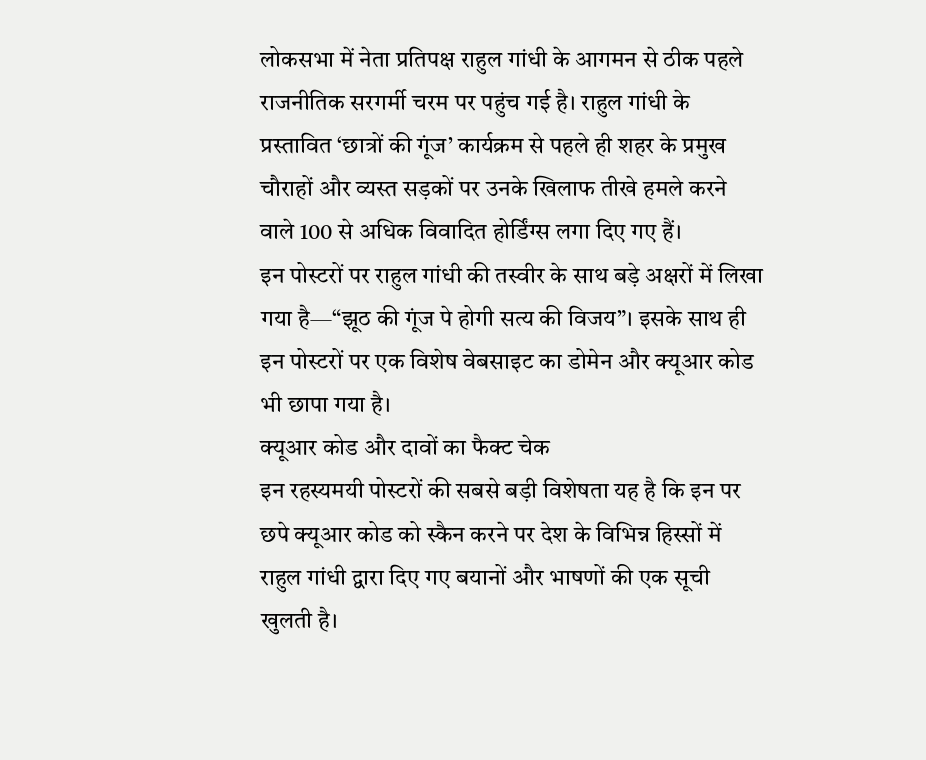लोकसभा में नेता प्रतिपक्ष राहुल गांधी के आगमन से ठीक पहले राजनीतिक सरगर्मी चरम पर पहुंच गई है। राहुल गांधी के प्रस्तावित ‘छात्रों की गूंज’ कार्यक्रम से पहले ही शहर के प्रमुख चौराहों और व्यस्त सड़कों पर उनके खिलाफ तीखे हमले करने वाले 100 से अधिक विवादित होर्डिंग्स लगा दिए गए हैं।
इन पोस्टरों पर राहुल गांधी की तस्वीर के साथ बड़े अक्षरों में लिखा गया है—“झूठ की गूंज पे होगी सत्य की विजय”। इसके साथ ही इन पोस्टरों पर एक विशेष वेबसाइट का डोमेन और क्यूआर कोड भी छापा गया है।
क्यूआर कोड और दावों का फैक्ट चेक
इन रहस्यमयी पोस्टरों की सबसे बड़ी विशेषता यह है कि इन पर छपे क्यूआर कोड को स्कैन करने पर देश के विभिन्न हिस्सों में राहुल गांधी द्वारा दिए गए बयानों और भाषणों की एक सूची खुलती है।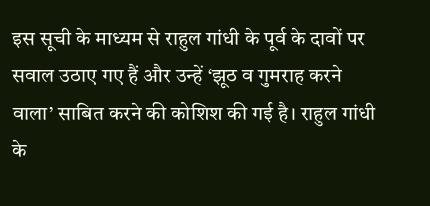इस सूची के माध्यम से राहुल गांधी के पूर्व के दावों पर सवाल उठाए गए हैं और उन्हें ‘झूठ व गुमराह करने वाला’ साबित करने की कोशिश की गई है। राहुल गांधी के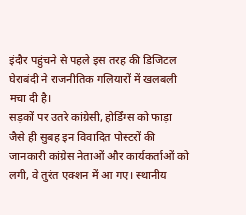इंदौर पहुंचने से पहले इस तरह की डिजिटल घेराबंदी ने राजनीतिक गलियारों में खलबली मचा दी है।
सड़कों पर उतरे कांग्रेसी, होर्डिंग्स को फाड़ा
जैसे ही सुबह इन विवादित पोस्टरों की जानकारी कांग्रेस नेताओं और कार्यकर्ताओं को लगी, वे तुरंत एक्शन में आ गए। स्थानीय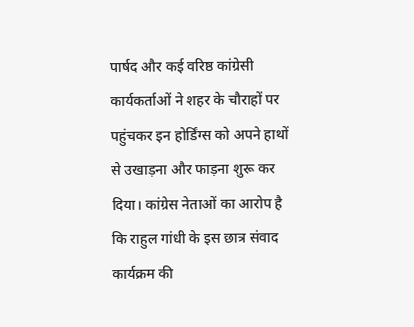पार्षद और कई वरिष्ठ कांग्रेसी कार्यकर्ताओं ने शहर के चौराहों पर पहुंचकर इन होर्डिंग्स को अपने हाथों से उखाड़ना और फाड़ना शुरू कर दिया। कांग्रेस नेताओं का आरोप है कि राहुल गांधी के इस छात्र संवाद कार्यक्रम की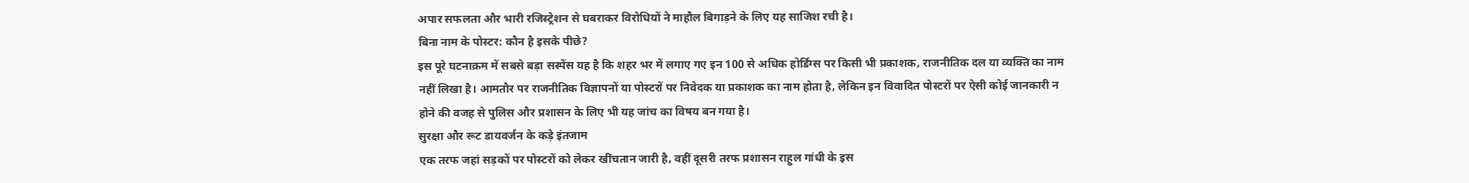अपार सफलता और भारी रजिस्ट्रेशन से घबराकर विरोधियों ने माहौल बिगाड़ने के लिए यह साजिश रची है।
बिना नाम के पोस्टर: कौन है इसके पीछे?
इस पूरे घटनाक्रम में सबसे बड़ा सस्पेंस यह है कि शहर भर में लगाए गए इन 100 से अधिक होर्डिंग्स पर किसी भी प्रकाशक, राजनीतिक दल या व्यक्ति का नाम नहीं लिखा है। आमतौर पर राजनीतिक विज्ञापनों या पोस्टरों पर निवेदक या प्रकाशक का नाम होता है, लेकिन इन विवादित पोस्टरों पर ऐसी कोई जानकारी न होने की वजह से पुलिस और प्रशासन के लिए भी यह जांच का विषय बन गया है।
सुरक्षा और रूट डायवर्जन के कड़े इंतजाम
एक तरफ जहां सड़कों पर पोस्टरों को लेकर खींचतान जारी है, वहीं दूसरी तरफ प्रशासन राहुल गांधी के इस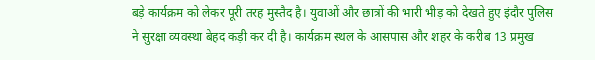बड़े कार्यक्रम को लेकर पूरी तरह मुस्तैद है। युवाओं और छात्रों की भारी भीड़ को देखते हुए इंदौर पुलिस ने सुरक्षा व्यवस्था बेहद कड़ी कर दी है। कार्यक्रम स्थल के आसपास और शहर के करीब 13 प्रमुख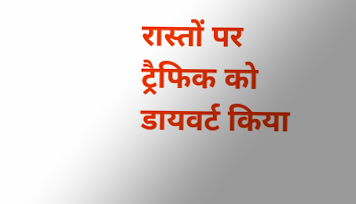रास्तों पर ट्रैफिक को डायवर्ट किया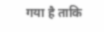गया है ताकि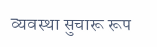व्यवस्था सुचारू रूप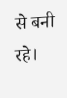से बनी रहे।